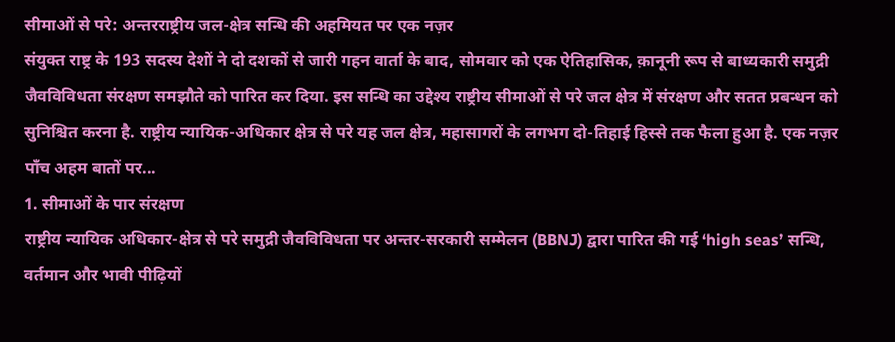सीमाओं से परे: अन्तरराष्ट्रीय जल-क्षेत्र सन्धि की अहमियत पर एक नज़र
संयुक्त राष्ट्र के 193 सदस्य देशों ने दो दशकों से जारी गहन वार्ता के बाद, सोमवार को एक ऐतिहासिक, क़ानूनी रूप से बाध्यकारी समुद्री जैवविविधता संरक्षण समझौते को पारित कर दिया. इस सन्धि का उद्देश्य राष्ट्रीय सीमाओं से परे जल क्षेत्र में संरक्षण और सतत प्रबन्धन को सुनिश्चित करना है. राष्ट्रीय न्यायिक-अधिकार क्षेत्र से परे यह जल क्षेत्र, महासागरों के लगभग दो-तिहाई हिस्से तक फैला हुआ है. एक नज़र पाँच अहम बातों पर...
1. सीमाओं के पार संरक्षण
राष्ट्रीय न्यायिक अधिकार-क्षेत्र से परे समुद्री जैवविविधता पर अन्तर-सरकारी सम्मेलन (BBNJ) द्वारा पारित की गई ‘high seas’ सन्धि, वर्तमान और भावी पीढ़ियों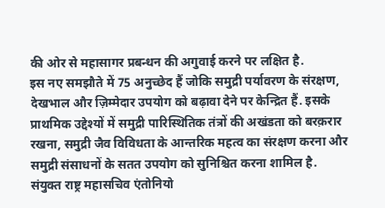की ओर से महासागर प्रबन्धन की अगुवाई करने पर लक्षित है.
इस नए समझौते में 75 अनुच्छेद हैं जोकि समुद्री पर्यावरण के संरक्षण, देखभाल और ज़िम्मेदार उपयोग को बढ़ावा देने पर केन्द्रित हैं. इसके प्राथमिक उद्देश्यों में समुद्री पारिस्थितिक तंत्रों की अखंडता को बरक़रार रखना, समुद्री जैव विविधता के आन्तरिक महत्व का संरक्षण करना और समुद्री संसाधनों के सतत उपयोग को सुनिश्चित करना शामिल है.
संयुक्त राष्ट्र महासचिव एंतोनियो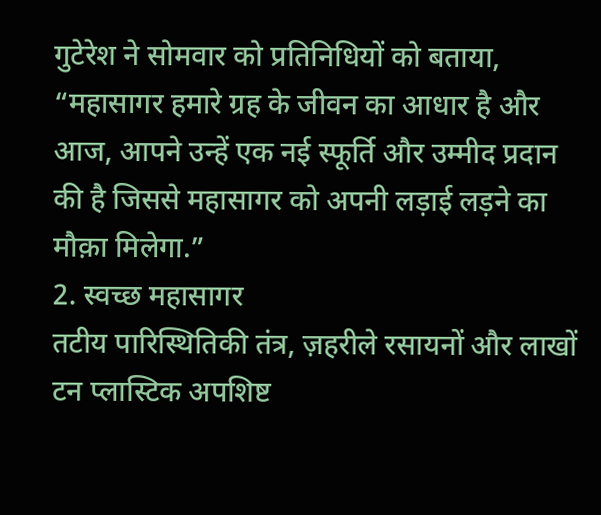गुटेरेश ने सोमवार को प्रतिनिधियों को बताया, “महासागर हमारे ग्रह के जीवन का आधार है और आज, आपने उन्हें एक नई स्फूर्ति और उम्मीद प्रदान की है जिससे महासागर को अपनी लड़ाई लड़ने का मौक़ा मिलेगा.”
2. स्वच्छ महासागर
तटीय पारिस्थितिकी तंत्र, ज़हरीले रसायनों और लाखों टन प्लास्टिक अपशिष्ट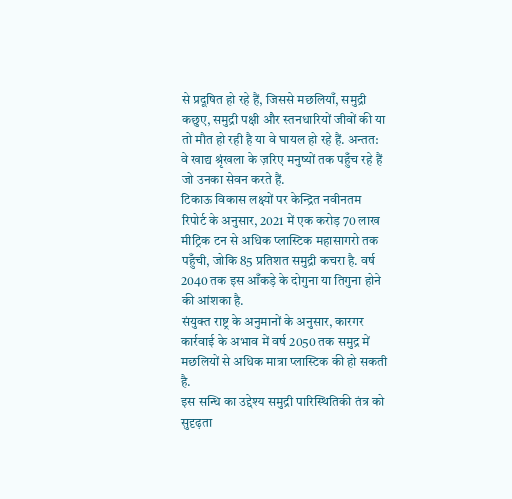से प्रदूषित हो रहे हैं, जिससे मछलियाँ, समुद्री कछुए, समुद्री पक्षी और स्तनधारियों जीवों की या तो मौत हो रही है या वे घायल हो रहे हैं. अन्तत: वे खाद्य श्रृंखला के ज़रिए मनुष्यों तक पहुँच रहे हैं जो उनका सेवन करते हैं.
टिकाऊ विकास लक्ष्यों पर केन्द्रित नवीनतम रिपोर्ट के अनुसार, 2021 में एक करोड़ 70 लाख मीट्रिक टन से अधिक प्लास्टिक महासागरो तक पहुँची, जोकि 85 प्रतिशत समुद्री कचरा है. वर्ष 2040 तक इस आँकड़े के दोगुना या तिगुना होने की आंशका है.
संयुक्त राष्ट्र के अनुमानों के अनुसार, कारगर कार्रवाई के अभाव में वर्ष 2050 तक समुद्र में मछलियों से अधिक मात्रा प्लास्टिक की हो सकती है.
इस सन्धि का उद्देश्य समुद्री पारिस्थितिकी तंत्र को सुदृढ़ता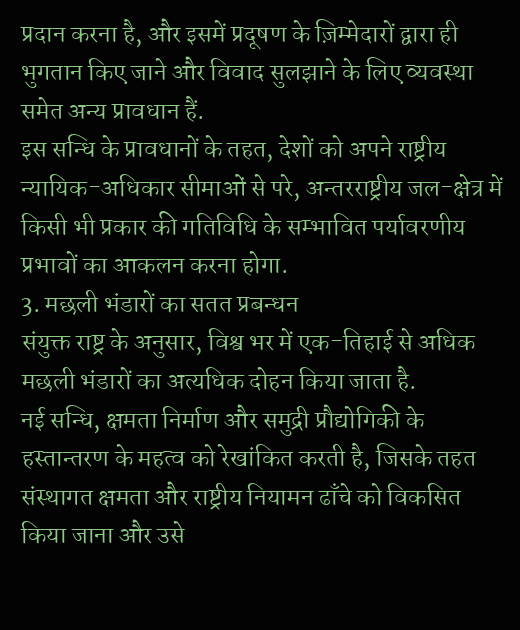प्रदान करना है, और इसमें प्रदूषण के ज़िम्मेदारों द्वारा ही भुगतान किए जाने और विवाद सुलझाने के लिए व्यवस्था समेत अन्य प्रावधान हैं.
इस सन्धि के प्रावधानों के तहत, देशों को अपने राष्ट्रीय न्यायिक-अधिकार सीमाओं से परे, अन्तरराष्ट्रीय जल-क्षेत्र में किसी भी प्रकार की गतिविधि के सम्भावित पर्यावरणीय प्रभावों का आकलन करना होगा.
3. मछली भंडारों का सतत प्रबन्धन
संयुक्त राष्ट्र के अनुसार, विश्व भर में एक-तिहाई से अधिक मछली भंडारों का अत्यधिक दोहन किया जाता है.
नई सन्धि, क्षमता निर्माण और समुद्री प्रौद्योगिकी के हस्तान्तरण के महत्व को रेखांकित करती है, जिसके तहत संस्थागत क्षमता और राष्ट्रीय नियामन ढाँचे को विकसित किया जाना और उसे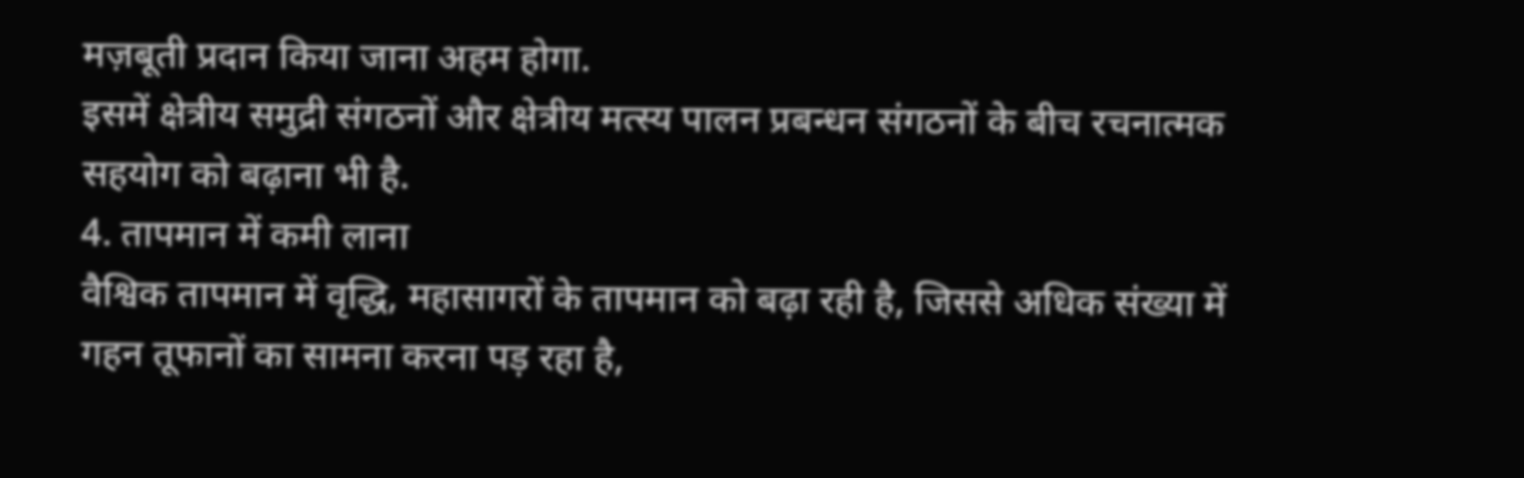मज़बूती प्रदान किया जाना अहम होगा.
इसमें क्षेत्रीय समुद्री संगठनों और क्षेत्रीय मत्स्य पालन प्रबन्धन संगठनों के बीच रचनात्मक सहयोग को बढ़ाना भी है.
4. तापमान में कमी लाना
वैश्विक तापमान में वृद्धि, महासागरों के तापमान को बढ़ा रही है, जिससे अधिक संख्या में गहन तूफानों का सामना करना पड़ रहा है,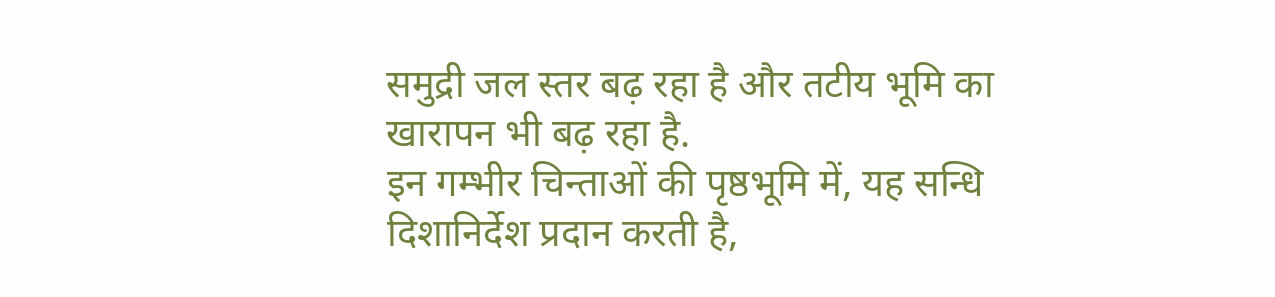समुद्री जल स्तर बढ़ रहा है और तटीय भूमि का खारापन भी बढ़ रहा है.
इन गम्भीर चिन्ताओं की पृष्ठभूमि में, यह सन्धि दिशानिर्देश प्रदान करती है,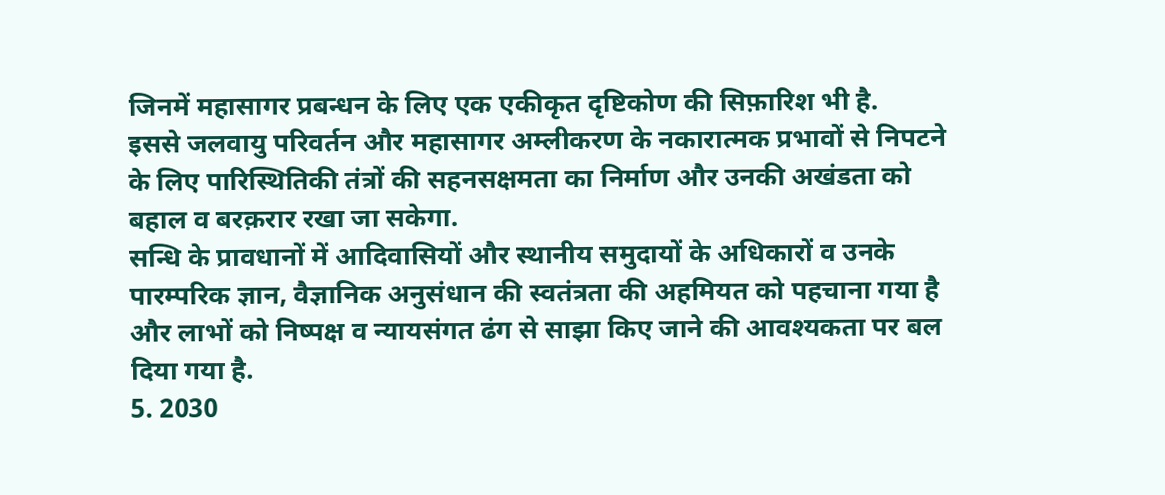जिनमें महासागर प्रबन्धन के लिए एक एकीकृत दृष्टिकोण की सिफ़ारिश भी है.
इससे जलवायु परिवर्तन और महासागर अम्लीकरण के नकारात्मक प्रभावों से निपटने के लिए पारिस्थितिकी तंत्रों की सहनसक्षमता का निर्माण और उनकी अखंडता को बहाल व बरक़रार रखा जा सकेगा.
सन्धि के प्रावधानों में आदिवासियों और स्थानीय समुदायों के अधिकारों व उनके पारम्परिक ज्ञान, वैज्ञानिक अनुसंधान की स्वतंत्रता की अहमियत को पहचाना गया है और लाभों को निष्पक्ष व न्यायसंगत ढंग से साझा किए जाने की आवश्यकता पर बल दिया गया है.
5. 2030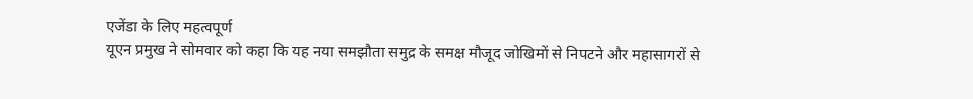एजेंडा के लिए महत्वपूर्ण
यूएन प्रमुख ने सोमवार को कहा कि यह नया समझौता समुद्र के समक्ष मौजूद जोखिमों से निपटने और महासागरों से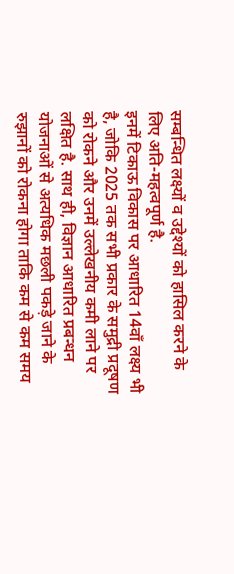सम्बन्धित लक्ष्यों व उद्देश्यों को हासिल करने के लिए अति-महत्वपूर्ण है.
इनमें टिकाऊ विकास पर आधारित 14वाँ लक्ष्य भी है, जोकि 2025 तक सभी प्रकार के समुद्री प्रदूषण को रोकने और उनमें उल्लेखनीय कमी लाने पर लक्षित है. साथ ही, विज्ञान आधारित प्रबन्धन योजनाओं से अत्यधिक मछली पकड़े जाने के रुझानों को रोकना होगा ताकि कम से कम समय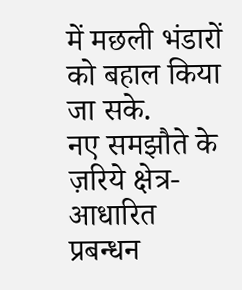में मछली भंडारों को बहाल किया जा सके.
नए समझौते के ज़रिये क्षेत्र-आधारित प्रबन्धन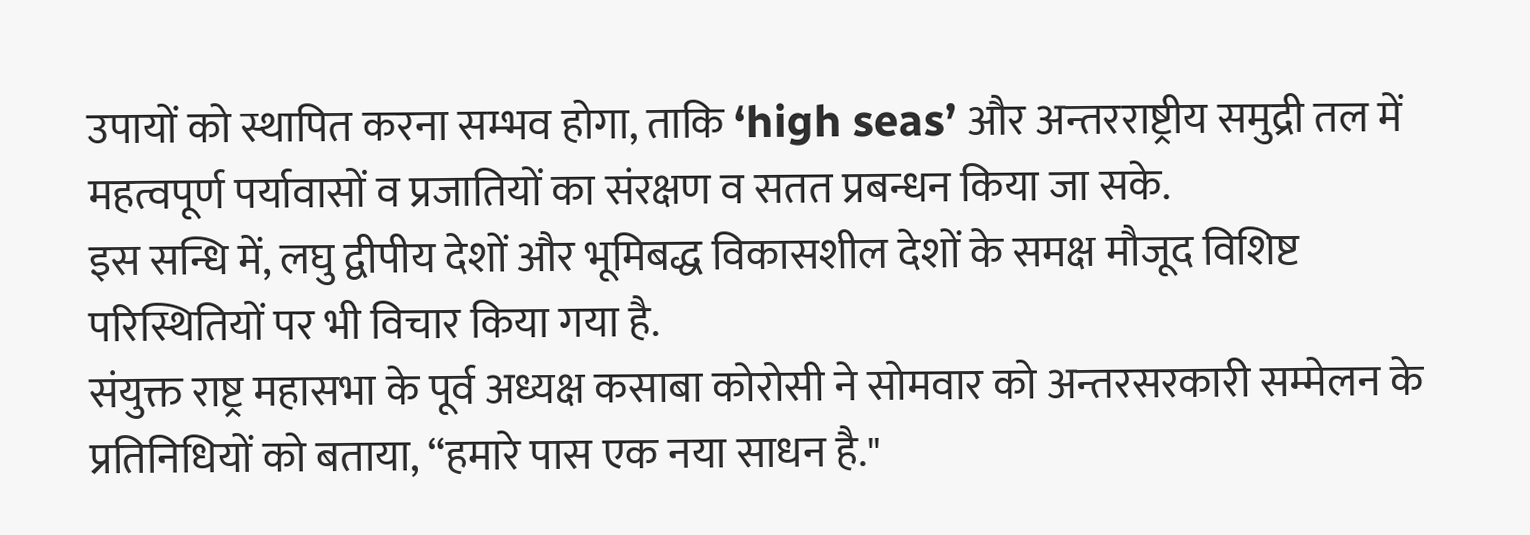उपायों को स्थापित करना सम्भव होगा, ताकि ‘high seas’ और अन्तरराष्ट्रीय समुद्री तल में महत्वपूर्ण पर्यावासों व प्रजातियों का संरक्षण व सतत प्रबन्धन किया जा सके.
इस सन्धि में, लघु द्वीपीय देशों और भूमिबद्ध विकासशील देशों के समक्ष मौजूद विशिष्ट परिस्थितियों पर भी विचार किया गया है.
संयुक्त राष्ट्र महासभा के पूर्व अध्यक्ष कसाबा कोरोसी ने सोमवार को अन्तरसरकारी सम्मेलन के प्रतिनिधियों को बताया, “हमारे पास एक नया साधन है."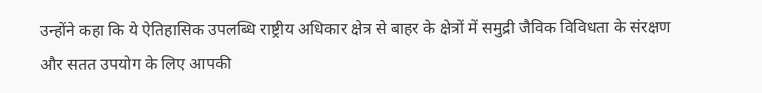उन्होंने कहा कि ये ऐतिहासिक उपलब्धि राष्ट्रीय अधिकार क्षेत्र से बाहर के क्षेत्रों में समुद्री जैविक विविधता के संरक्षण और सतत उपयोग के लिए आपकी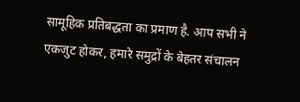सामूहिक प्रतिबद्धता का प्रमाण है. आप सभी ने एकजुट होकर, हमारे समुद्रों के बेहतर संचालन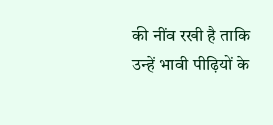की नींव रखी है ताकि उन्हें भावी पीढ़ियों के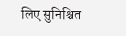लिए सुनिश्चित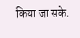किया जा सके.